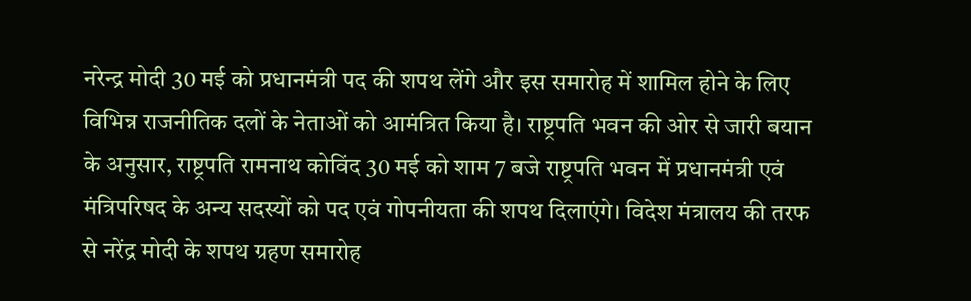नरेन्द्र मोदी 30 मई को प्रधानमंत्री पद की शपथ लेंगे और इस समारोह में शामिल होने के लिए विभिन्न राजनीतिक दलों के नेताओं को आमंत्रित किया है। राष्ट्रपति भवन की ओर से जारी बयान के अनुसार, राष्ट्रपति रामनाथ कोविंद 30 मई को शाम 7 बजे राष्ट्रपति भवन में प्रधानमंत्री एवं मंत्रिपरिषद के अन्य सदस्यों को पद एवं गोपनीयता की शपथ दिलाएंगे। विदेश मंत्रालय की तरफ से नरेंद्र मोदी के शपथ ग्रहण समारोह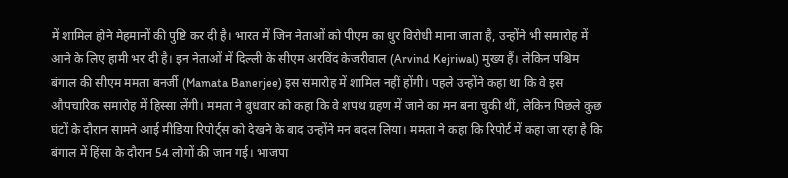में शामिल होने मेहमानों की पुष्टि कर दी है। भारत में जिन नेताओं को पीएम का धुर विरोधी माना जाता है, उन्होंने भी समारोह में आने के लिए हामी भर दी है। इन नेताओं में दिल्ली के सीएम अरविंद केजरीवाल (Arvind Kejriwal) मुख्य हैं। लेकिन पश्चिम बंगाल की सीएम ममता बनर्जी (Mamata Banerjee) इस समारोह में शामिल नहीं होंगी। पहले उन्होंने कहा था कि वे इस औपचारिक समारोह में हिस्सा लेंगी। ममता ने बुधवार को कहा कि वे शपथ ग्रहण में जाने का मन बना चुकी थीं, लेकिन पिछले कुछ घंटों के दौरान सामने आई मीडिया रिपोर्ट्स को देखने के बाद उन्होंने मन बदल लिया। ममता ने कहा कि रिपोर्ट में कहा जा रहा है कि बंगाल में हिंसा के दौरान 54 लोगों की जान गई। भाजपा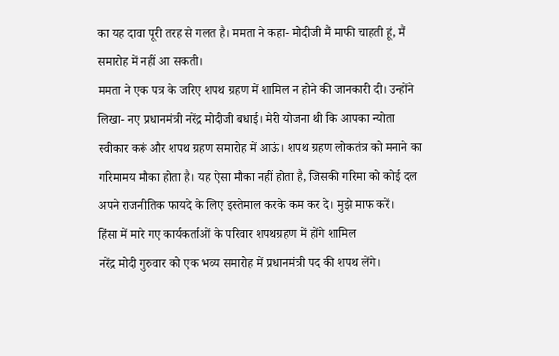का यह दावा पूरी तरह से गलत है। ममता ने कहा- मोदीजी मैं माफी चाहती हूं, मैं समारोह में नहीं आ सकती।
ममता ने एक पत्र के जरिए शपथ ग्रहण में शामिल न होने की जानकारी दी। उन्होंने लिखा- नए प्रधानमंत्री नरेंद्र मोदीजी बधाई। मेरी योजना थी कि आपका न्योता स्वीकार करूं और शपथ ग्रहण समारोह में आऊं। शपथ ग्रहण लोकतंत्र को मनाने का गरिमामय मौका होता है। यह ऐसा मौका नहीं होता है, जिसकी गरिमा को कोई दल अपने राजनीतिक फायदे के लिए इस्तेमाल करके कम कर दे। मुझे माफ करें।
हिंसा में मारे गए कार्यकर्ताओं के परिवार शपथग्रहण में होंगे शामिल
नरेंद्र मोदी गुरुवार को एक भव्य समारोह में प्रधानमंत्री पद की शपथ लेंगे।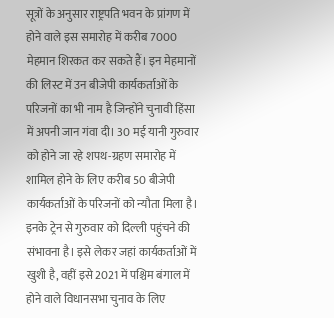सूत्रों के अनुसार राष्ट्रपति भवन के प्रांगण में होने वाले इस समारोह में करीब 7000 मेहमान शिरकत कर सकते हैं। इन मेहमानों की लिस्ट में उन बीजेपी कार्यकर्ताओं के परिजनों का भी नाम है जिन्होंने चुनावी हिंसा में अपनी जान गंवा दी। 30 मई यानी गुरुवार को होने जा रहे शपथ-ग्रहण समारोह में शामिल होने के लिए करीब 50 बीजेपी कार्यकर्ताओं के परिजनों को न्यौता मिला है। इनके ट्रेन से गुरुवार को दिल्ली पहुंचने की संभावना है। इसे लेकर जहां कार्यकर्ताओं में खुशी है, वहीं इसे 2021 में पश्चिम बंगाल में होने वाले विधानसभा चुनाव के लिए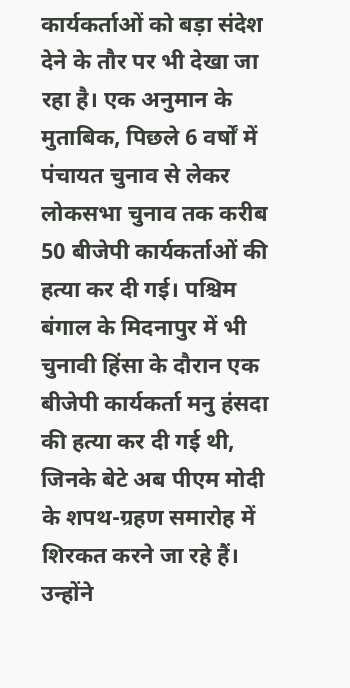कार्यकर्ताओं को बड़ा संदेश देने के तौर पर भी देखा जा रहा है। एक अनुमान के मुताबिक, पिछले 6 वर्षों में पंचायत चुनाव से लेकर लोकसभा चुनाव तक करीब 50 बीजेपी कार्यकर्ताओं की हत्या कर दी गई। पश्चिम बंगाल के मिदनापुर में भी चुनावी हिंसा के दौरान एक बीजेपी कार्यकर्ता मनु हंसदा की हत्या कर दी गई थी, जिनके बेटे अब पीएम मोदी के शपथ-ग्रहण समारोह में शिरकत करने जा रहे हैं। उन्होंने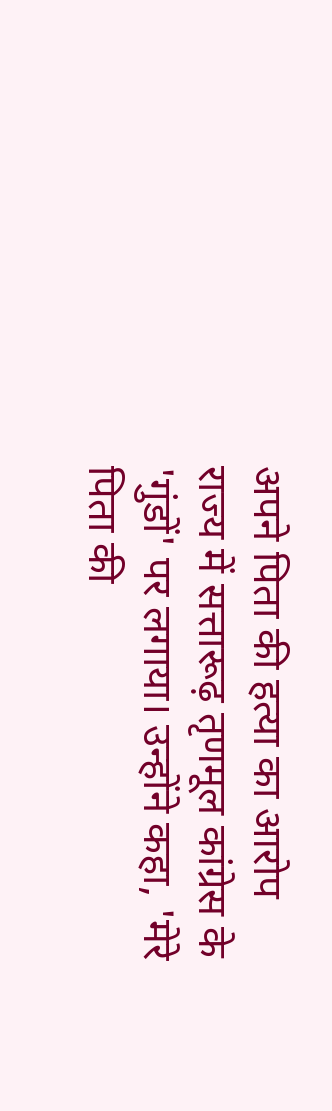अपने पिता की हत्या का आरोप राज्य में सत्तारूढ़ तृणमूल कांग्रेस के 'गुंडों' पर लगाया। उन्होंने कहा, 'मेरे पिता की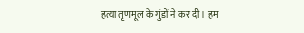हत्या तृणमूल के गुंडों ने कर दी। हम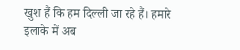खुश हैं कि हम दिल्ली जा रहे हैं। हमारे इलाके में अब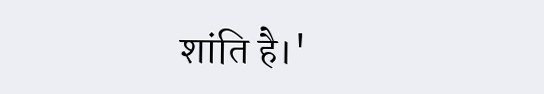शांति है।'